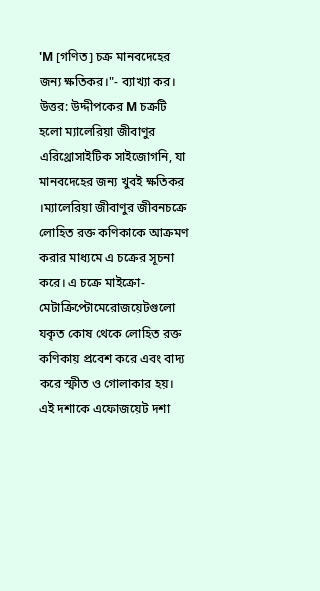'M [গণিত] চক্র মানবদেহের জন্য ক্ষতিকর।"- ব্যাখ্যা কর।
উত্তর: উদ্দীপকের M চক্রটি হলো ম্যালেরিয়া জীবাণুর এরিথ্রোসাইটিক সাইজোগনি, যা মানবদেহের জন্য খুবই ক্ষতিকর ।ম্যালেরিয়া জীবাণুর জীবনচক্রে লোহিত রক্ত কণিকাকে আক্রমণ করার মাধ্যমে এ চক্রের সূচনা করে। এ চক্রে মাইক্রো-মেটাক্রিপ্টোমেরোজয়েটগুলো যকৃত কোষ থেকে লোহিত রক্ত কণিকায় প্রবেশ করে এবং বাদ্য করে স্ফীত ও গোলাকার হয়। এই দশাকে এফোজয়েট দশা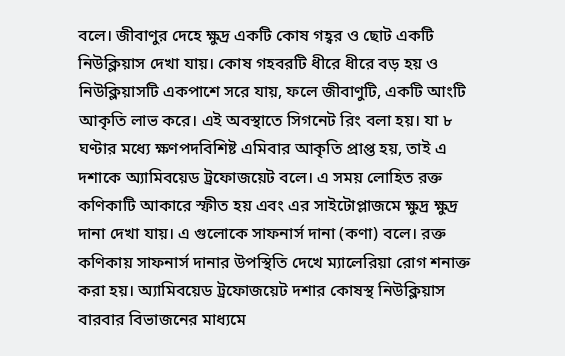বলে। জীবাণুর দেহে ক্ষুদ্র একটি কোষ গহ্বর ও ছোট একটি নিউক্লিয়াস দেখা যায়। কোষ গহবরটি ধীরে ধীরে বড় হয় ও নিউক্লিয়াসটি একপাশে সরে যায়, ফলে জীবাণুটি, একটি আংটি আকৃতি লাভ করে। এই অবস্থাতে সিগনেট রিং বলা হয়। যা ৮ ঘণ্টার মধ্যে ক্ষণপদবিশিষ্ট এমিবার আকৃতি প্রাপ্ত হয়, তাই এ দশাকে অ্যামিবয়েড ট্রফোজয়েট বলে। এ সময় লোহিত রক্ত কণিকাটি আকারে স্ফীত হয় এবং এর সাইটোপ্লাজমে ক্ষুদ্র ক্ষুদ্র দানা দেখা যায়। এ গুলোকে সাফনার্স দানা (কণা) বলে। রক্ত কণিকায় সাফনার্স দানার উপস্থিতি দেখে ম্যালেরিয়া রোগ শনাক্ত করা হয়। অ্যামিবয়েড ট্রফোজয়েট দশার কোষস্থ নিউক্লিয়াস বারবার বিভাজনের মাধ্যমে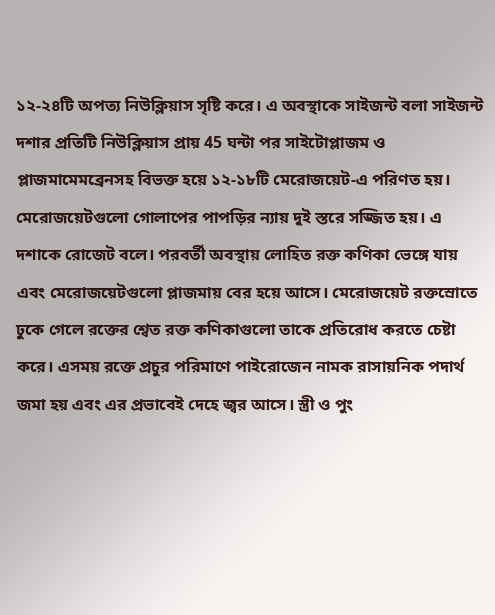১২-২৪টি অপত্য নিউক্লিয়াস সৃষ্টি করে। এ অবস্থাকে সাইজন্ট বলা সাইজন্ট দশার প্রতিটি নিউক্লিয়াস প্রায় 45 ঘন্টা পর সাইটোপ্লাজম ও প্লাজমামেমব্রেনসহ বিভক্ত হয়ে ১২-১৮টি মেরোজয়েট-এ পরিণত হয়। মেরোজয়েটগুলো গোলাপের পাপড়ির ন্যায় দুই স্তরে সজ্জিত হয়। এ দশাকে রোজেট বলে। পরবর্তী অবস্থায় লোহিত রক্ত কণিকা ভেঙ্গে যায় এবং মেরোজয়েটগুলো প্লাজমায় বের হয়ে আসে। মেরোজয়েট রক্তস্রোতে ঢুকে গেলে রক্তের শ্বেত রক্ত কণিকাগুলো তাকে প্রতিরোধ করতে চেষ্টা করে। এসময় রক্তে প্রচুর পরিমাণে পাইরোজেন নামক রাসায়নিক পদার্থ জমা হয় এবং এর প্রভাবেই দেহে জ্বর আসে। স্ত্রী ও পুং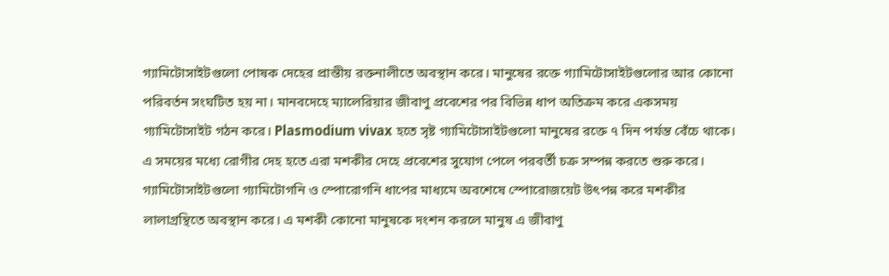গ্যামিটোসাইটগুলো পোষক দেহের প্রান্তীয় রক্তনালীতে অবস্থান করে। মানুষের রক্তে গ্যামিটোসাইটগুলোর আর কোনো পরিবর্তন সংঘটিত হয় না। মানবদেহে ম্যালেরিয়ার জীবাণু প্রবেশের পর বিভিন্ন ধাপ অতিক্রম করে একসময় গ্যামিটোসাইট গঠন করে। Plasmodium vivax হতে সৃষ্ট গ্যামিটোসাইটগুলো মানুষের রক্তে ৭ দিন পর্যন্ত বেঁচে থাকে। এ সময়ের মধ্যে রোগীর দেহ হতে এরা মশকীর দেহে প্রবেশের সুযোগ পেলে পরবর্তী চক্র সম্পন্ন করতে শুরু করে। গ্যামিটোসাইটগুলো গ্যামিটোগনি ও স্পোরোগনি ধাপের মাধ্যমে অবশেষে স্পোরোজয়েট উৎপন্ন করে মশকীর লালাগ্রন্থিতে অবস্থান করে। এ মশকী কোনো মানুষকে দংশন করলে মানুষ এ জীবাণু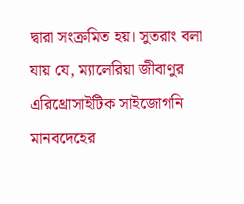দ্বারা সংক্রমিত হয়। সুতরাং বলা যায় যে, ম্যালেরিয়া জীবাণুর এরিথ্রোসাইটিক সাইজোগনি মানবদেহের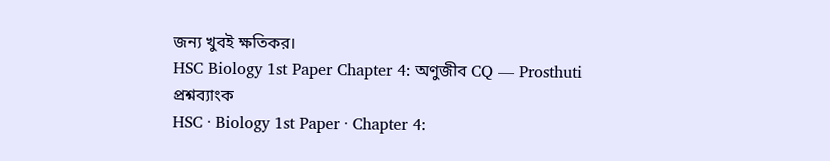জন্য খুবই ক্ষতিকর।
HSC Biology 1st Paper Chapter 4: অণুজীব CQ — Prosthuti প্রশ্নব্যাংক
HSC · Biology 1st Paper · Chapter 4: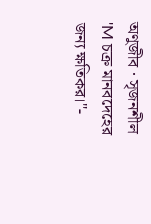অণুজীব · সৃজনশীল
'M চক্র মানবদেহের জন্য ক্ষতিকর।"-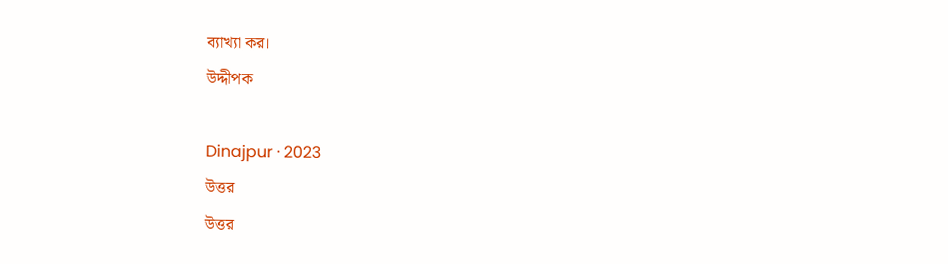ব্যাখ্যা কর।
উদ্দীপক

Dinajpur · 2023
উত্তর
উত্তর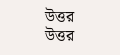উত্তর
উত্তর